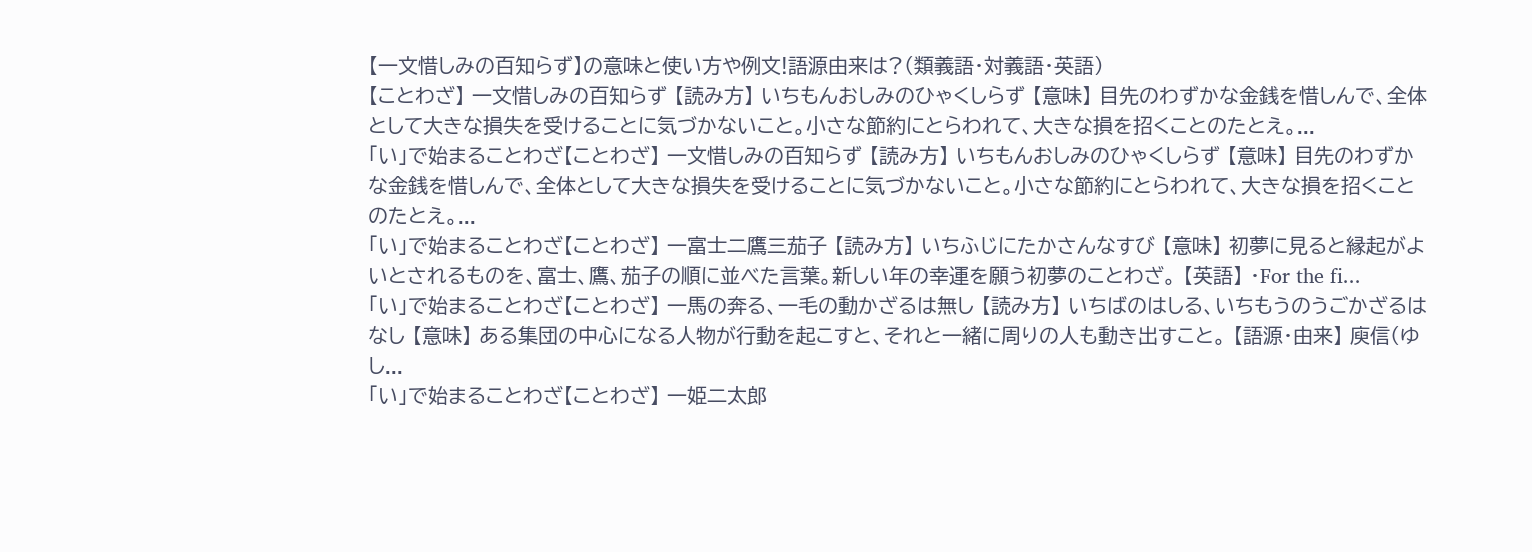【一文惜しみの百知らず】の意味と使い方や例文!語源由来は?(類義語・対義語・英語)
【ことわざ】 一文惜しみの百知らず 【読み方】 いちもんおしみのひゃくしらず 【意味】 目先のわずかな金銭を惜しんで、全体として大きな損失を受けることに気づかないこと。小さな節約にとらわれて、大きな損を招くことのたとえ。...
「い」で始まることわざ【ことわざ】 一文惜しみの百知らず 【読み方】 いちもんおしみのひゃくしらず 【意味】 目先のわずかな金銭を惜しんで、全体として大きな損失を受けることに気づかないこと。小さな節約にとらわれて、大きな損を招くことのたとえ。...
「い」で始まることわざ【ことわざ】 一富士二鷹三茄子 【読み方】 いちふじにたかさんなすび 【意味】 初夢に見ると縁起がよいとされるものを、富士、鷹、茄子の順に並べた言葉。新しい年の幸運を願う初夢のことわざ。 【英語】 ・For the fi...
「い」で始まることわざ【ことわざ】 一馬の奔る、一毛の動かざるは無し 【読み方】 いちばのはしる、いちもうのうごかざるはなし 【意味】 ある集団の中心になる人物が行動を起こすと、それと一緒に周りの人も動き出すこと。 【語源・由来】 庾信(ゆし...
「い」で始まることわざ【ことわざ】 一姫二太郎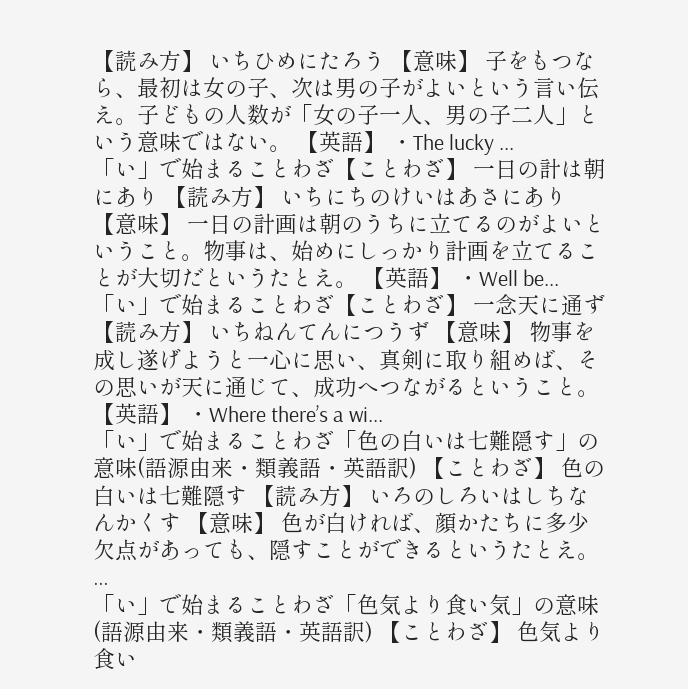【読み方】 いちひめにたろう 【意味】 子をもつなら、最初は女の子、次は男の子がよいという言い伝え。子どもの人数が「女の子一人、男の子二人」という意味ではない。 【英語】 ・The lucky ...
「い」で始まることわざ【ことわざ】 一日の計は朝にあり 【読み方】 いちにちのけいはあさにあり 【意味】 一日の計画は朝のうちに立てるのがよいということ。物事は、始めにしっかり計画を立てることが大切だというたとえ。 【英語】 ・Well be...
「い」で始まることわざ【ことわざ】 一念天に通ず 【読み方】 いちねんてんにつうず 【意味】 物事を成し遂げようと一心に思い、真剣に取り組めば、その思いが天に通じて、成功へつながるということ。 【英語】 ・Where there’s a wi...
「い」で始まることわざ「色の白いは七難隠す」の意味(語源由来・類義語・英語訳) 【ことわざ】 色の白いは七難隠す 【読み方】 いろのしろいはしちなんかくす 【意味】 色が白ければ、顔かたちに多少欠点があっても、隠すことができるというたとえ。 ...
「い」で始まることわざ「色気より食い気」の意味(語源由来・類義語・英語訳) 【ことわざ】 色気より食い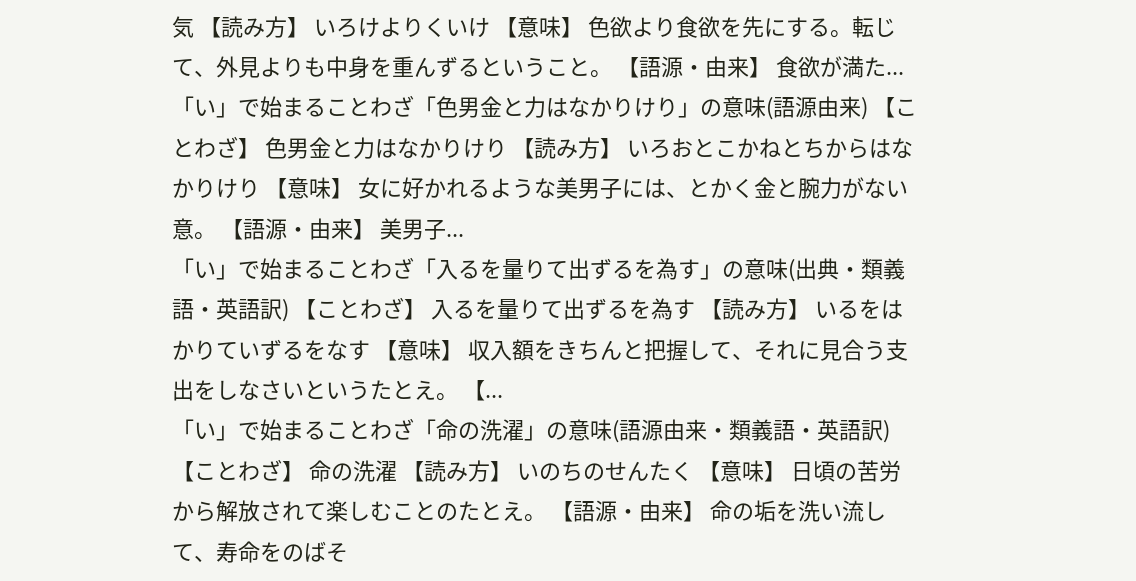気 【読み方】 いろけよりくいけ 【意味】 色欲より食欲を先にする。転じて、外見よりも中身を重んずるということ。 【語源・由来】 食欲が満た...
「い」で始まることわざ「色男金と力はなかりけり」の意味(語源由来) 【ことわざ】 色男金と力はなかりけり 【読み方】 いろおとこかねとちからはなかりけり 【意味】 女に好かれるような美男子には、とかく金と腕力がない意。 【語源・由来】 美男子...
「い」で始まることわざ「入るを量りて出ずるを為す」の意味(出典・類義語・英語訳) 【ことわざ】 入るを量りて出ずるを為す 【読み方】 いるをはかりていずるをなす 【意味】 収入額をきちんと把握して、それに見合う支出をしなさいというたとえ。 【...
「い」で始まることわざ「命の洗濯」の意味(語源由来・類義語・英語訳) 【ことわざ】 命の洗濯 【読み方】 いのちのせんたく 【意味】 日頃の苦労から解放されて楽しむことのたとえ。 【語源・由来】 命の垢を洗い流して、寿命をのばそ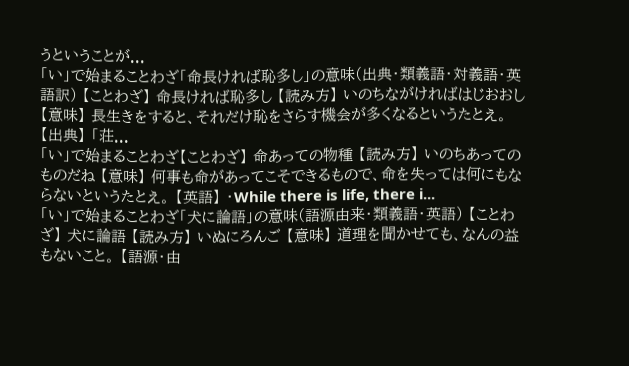うということが...
「い」で始まることわざ「命長ければ恥多し」の意味(出典・類義語・対義語・英語訳) 【ことわざ】 命長ければ恥多し 【読み方】 いのちながければはじおおし 【意味】 長生きをすると、それだけ恥をさらす機会が多くなるというたとえ。 【出典】 「荘...
「い」で始まることわざ【ことわざ】 命あっての物種 【読み方】 いのちあってのものだね 【意味】 何事も命があってこそできるもので、命を失っては何にもならないというたとえ。 【英語】 ・While there is life, there i...
「い」で始まることわざ「犬に論語」の意味(語源由来・類義語・英語) 【ことわざ】 犬に論語 【読み方】 いぬにろんご 【意味】 道理を聞かせても、なんの益もないこと。 【語源・由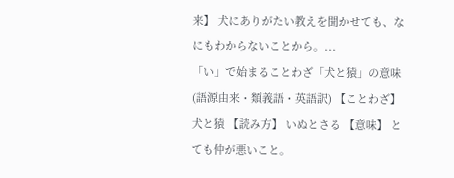来】 犬にありがたい教えを聞かせても、なにもわからないことから。...
「い」で始まることわざ「犬と猿」の意味(語源由来・類義語・英語訳) 【ことわざ】 犬と猿 【読み方】 いぬとさる 【意味】 とても仲が悪いこと。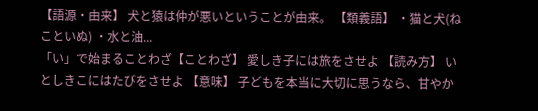【語源・由来】 犬と猿は仲が悪いということが由来。 【類義語】 ・猫と犬(ねこといぬ) ・水と油...
「い」で始まることわざ【ことわざ】 愛しき子には旅をさせよ 【読み方】 いとしきこにはたびをさせよ 【意味】 子どもを本当に大切に思うなら、甘やか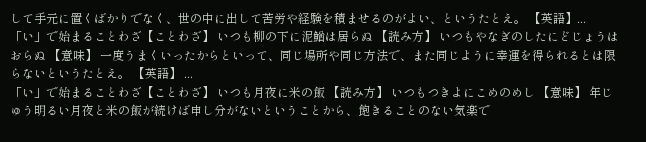して手元に置くばかりでなく、世の中に出して苦労や経験を積ませるのがよい、というたとえ。 【英語】...
「い」で始まることわざ【ことわざ】 いつも柳の下に泥鰌は居らぬ 【読み方】 いつもやなぎのしたにどじょうはおらぬ 【意味】 一度うまくいったからといって、同じ場所や同じ方法で、また同じように幸運を得られるとは限らないというたとえ。 【英語】 ...
「い」で始まることわざ【ことわざ】 いつも月夜に米の飯 【読み方】 いつもつきよにこめのめし 【意味】 年じゅう明るい月夜と米の飯が続けば申し分がないということから、飽きることのない気楽で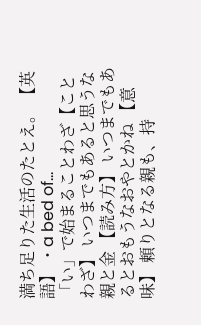満ち足りた生活のたとえ。 【英語】 ・a bed of...
「い」で始まることわざ【ことわざ】 いつまでもあると思うな親と金 【読み方】 いつまでもあるとおもうなおやとかね 【意味】 頼りとなる親も、持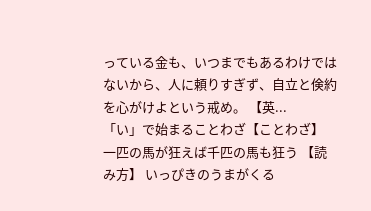っている金も、いつまでもあるわけではないから、人に頼りすぎず、自立と倹約を心がけよという戒め。 【英...
「い」で始まることわざ【ことわざ】 一匹の馬が狂えば千匹の馬も狂う 【読み方】 いっぴきのうまがくる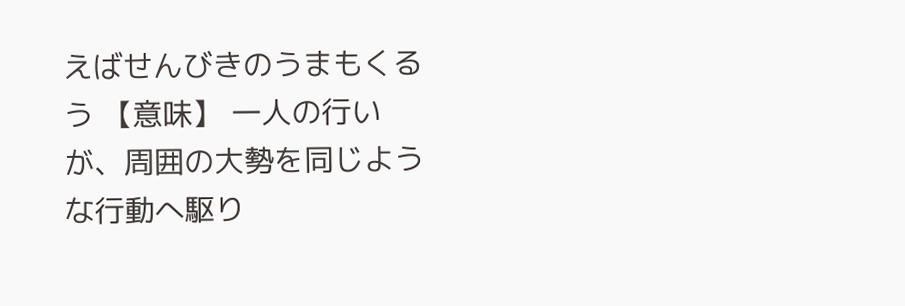えばせんびきのうまもくるう 【意味】 一人の行いが、周囲の大勢を同じような行動へ駆り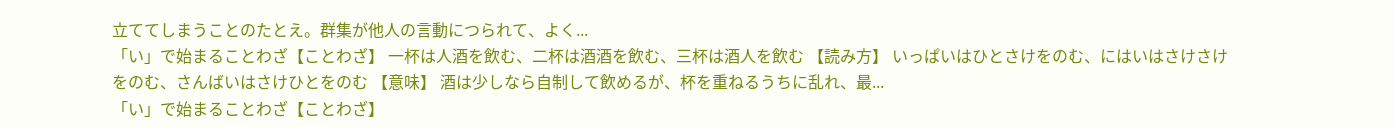立ててしまうことのたとえ。群集が他人の言動につられて、よく...
「い」で始まることわざ【ことわざ】 一杯は人酒を飲む、二杯は酒酒を飲む、三杯は酒人を飲む 【読み方】 いっぱいはひとさけをのむ、にはいはさけさけをのむ、さんばいはさけひとをのむ 【意味】 酒は少しなら自制して飲めるが、杯を重ねるうちに乱れ、最...
「い」で始まることわざ【ことわざ】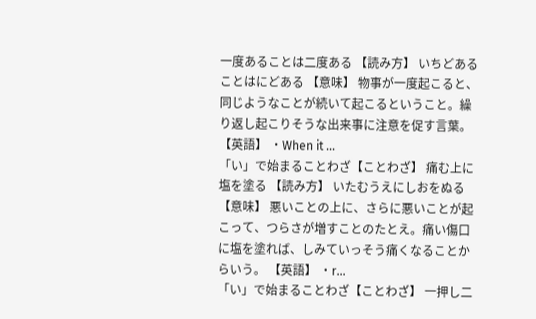一度あることは二度ある 【読み方】 いちどあることはにどある 【意味】 物事が一度起こると、同じようなことが続いて起こるということ。繰り返し起こりそうな出来事に注意を促す言葉。 【英語】 ・When it ...
「い」で始まることわざ【ことわざ】 痛む上に塩を塗る 【読み方】 いたむうえにしおをぬる 【意味】 悪いことの上に、さらに悪いことが起こって、つらさが増すことのたとえ。痛い傷口に塩を塗れば、しみていっそう痛くなることからいう。 【英語】 ・r...
「い」で始まることわざ【ことわざ】 一押し二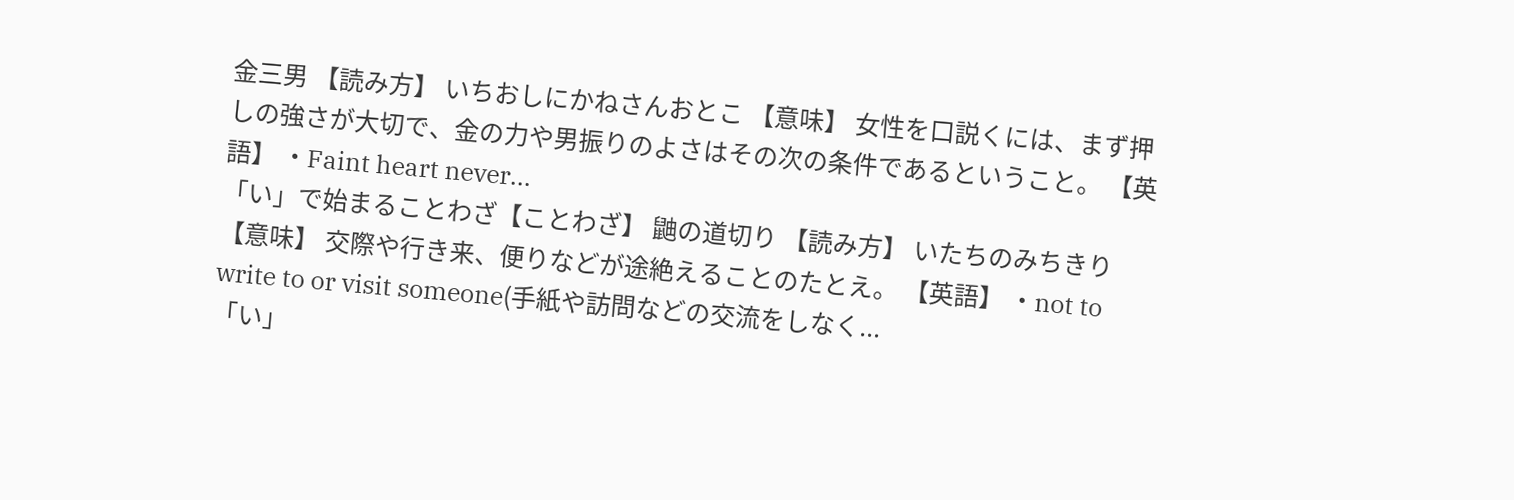金三男 【読み方】 いちおしにかねさんおとこ 【意味】 女性を口説くには、まず押しの強さが大切で、金の力や男振りのよさはその次の条件であるということ。 【英語】 ・Faint heart never...
「い」で始まることわざ【ことわざ】 鼬の道切り 【読み方】 いたちのみちきり 【意味】 交際や行き来、便りなどが途絶えることのたとえ。 【英語】 ・not to write to or visit someone(手紙や訪問などの交流をしなく...
「い」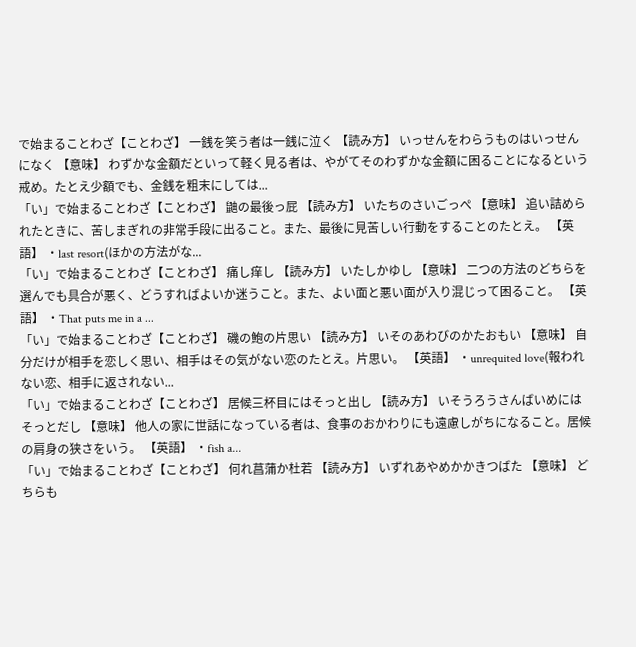で始まることわざ【ことわざ】 一銭を笑う者は一銭に泣く 【読み方】 いっせんをわらうものはいっせんになく 【意味】 わずかな金額だといって軽く見る者は、やがてそのわずかな金額に困ることになるという戒め。たとえ少額でも、金銭を粗末にしては...
「い」で始まることわざ【ことわざ】 鼬の最後っ屁 【読み方】 いたちのさいごっぺ 【意味】 追い詰められたときに、苦しまぎれの非常手段に出ること。また、最後に見苦しい行動をすることのたとえ。 【英語】 ・last resort(ほかの方法がな...
「い」で始まることわざ【ことわざ】 痛し痒し 【読み方】 いたしかゆし 【意味】 二つの方法のどちらを選んでも具合が悪く、どうすればよいか迷うこと。また、よい面と悪い面が入り混じって困ること。 【英語】 ・That puts me in a ...
「い」で始まることわざ【ことわざ】 磯の鮑の片思い 【読み方】 いそのあわびのかたおもい 【意味】 自分だけが相手を恋しく思い、相手はその気がない恋のたとえ。片思い。 【英語】 ・unrequited love(報われない恋、相手に返されない...
「い」で始まることわざ【ことわざ】 居候三杯目にはそっと出し 【読み方】 いそうろうさんばいめにはそっとだし 【意味】 他人の家に世話になっている者は、食事のおかわりにも遠慮しがちになること。居候の肩身の狭さをいう。 【英語】 ・fish a...
「い」で始まることわざ【ことわざ】 何れ菖蒲か杜若 【読み方】 いずれあやめかかきつばた 【意味】 どちらも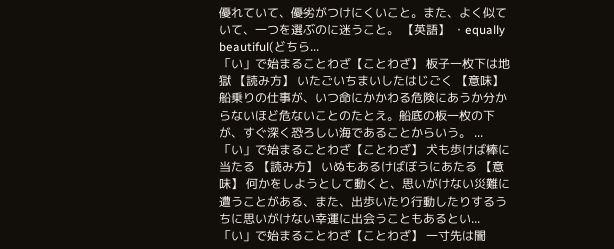優れていて、優劣がつけにくいこと。また、よく似ていて、一つを選ぶのに迷うこと。 【英語】 ・equally beautiful(どちら...
「い」で始まることわざ【ことわざ】 板子一枚下は地獄 【読み方】 いたごいちまいしたはじごく 【意味】 船乗りの仕事が、いつ命にかかわる危険にあうか分からないほど危ないことのたとえ。船底の板一枚の下が、すぐ深く恐ろしい海であることからいう。 ...
「い」で始まることわざ【ことわざ】 犬も歩けば棒に当たる 【読み方】 いぬもあるけばぼうにあたる 【意味】 何かをしようとして動くと、思いがけない災難に遭うことがある、また、出歩いたり行動したりするうちに思いがけない幸運に出会うこともあるとい...
「い」で始まることわざ【ことわざ】 一寸先は闇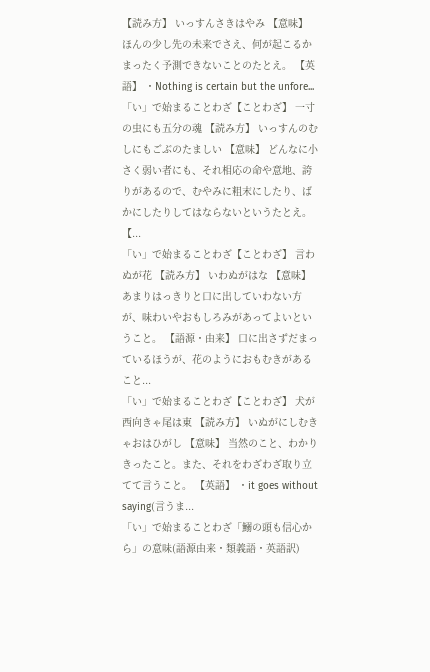【読み方】 いっすんさきはやみ 【意味】 ほんの少し先の未来でさえ、何が起こるかまったく予測できないことのたとえ。 【英語】 ・Nothing is certain but the unfore...
「い」で始まることわざ【ことわざ】 一寸の虫にも五分の魂 【読み方】 いっすんのむしにもごぶのたましい 【意味】 どんなに小さく弱い者にも、それ相応の命や意地、誇りがあるので、むやみに粗末にしたり、ばかにしたりしてはならないというたとえ。 【...
「い」で始まることわざ【ことわざ】 言わぬが花 【読み方】 いわぬがはな 【意味】 あまりはっきりと口に出していわない方が、味わいやおもしろみがあってよいということ。 【語源・由来】 口に出さずだまっているほうが、花のようにおもむきがあること...
「い」で始まることわざ【ことわざ】 犬が西向きゃ尾は東 【読み方】 いぬがにしむきゃおはひがし 【意味】 当然のこと、わかりきったこと。また、それをわざわざ取り立てて言うこと。 【英語】 ・it goes without saying(言うま...
「い」で始まることわざ「鰯の頭も信心から」の意味(語源由来・類義語・英語訳)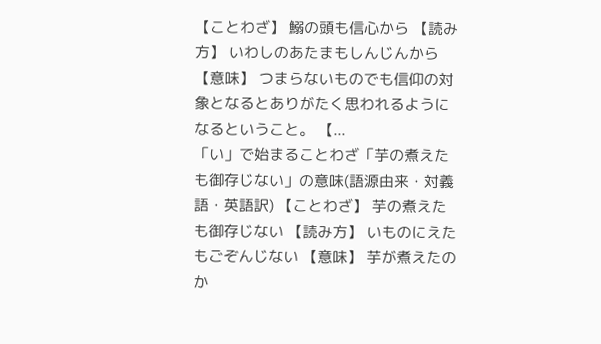【ことわざ】 鰯の頭も信心から 【読み方】 いわしのあたまもしんじんから 【意味】 つまらないものでも信仰の対象となるとありがたく思われるようになるということ。 【...
「い」で始まることわざ「芋の煮えたも御存じない」の意味(語源由来・対義語・英語訳) 【ことわざ】 芋の煮えたも御存じない 【読み方】 いものにえたもごぞんじない 【意味】 芋が煮えたのか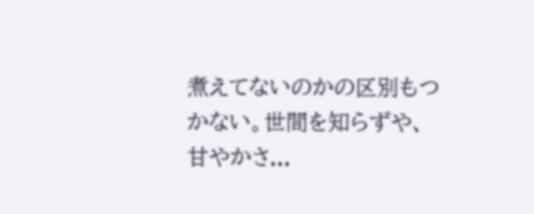煮えてないのかの区別もつかない。世間を知らずや、甘やかさ...